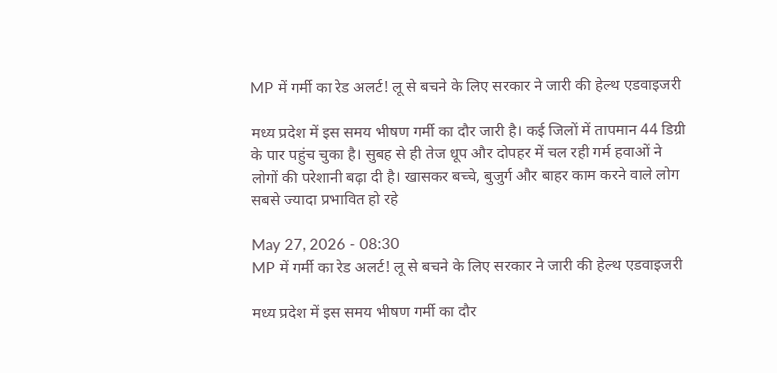MP में गर्मी का रेड अलर्ट! लू से बचने के लिए सरकार ने जारी की हेल्थ एडवाइजरी

मध्य प्रदेश में इस समय भीषण गर्मी का दौर जारी है। कई जिलों में तापमान 44 डिग्री के पार पहुंच चुका है। सुबह से ही तेज धूप और दोपहर में चल रही गर्म हवाओं ने लोगों की परेशानी बढ़ा दी है। खासकर बच्चे, बुजुर्ग और बाहर काम करने वाले लोग सबसे ज्यादा प्रभावित हो रहे

May 27, 2026 - 08:30
MP में गर्मी का रेड अलर्ट! लू से बचने के लिए सरकार ने जारी की हेल्थ एडवाइजरी

मध्य प्रदेश में इस समय भीषण गर्मी का दौर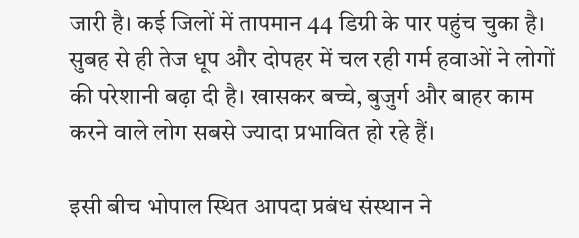जारी है। कई जिलों में तापमान 44 डिग्री के पार पहुंच चुका है। सुबह से ही तेज धूप और दोपहर में चल रही गर्म हवाओं ने लोगों की परेशानी बढ़ा दी है। खासकर बच्चे, बुजुर्ग और बाहर काम करने वाले लोग सबसे ज्यादा प्रभावित हो रहे हैं।

इसी बीच भोपाल स्थित आपदा प्रबंध संस्थान ने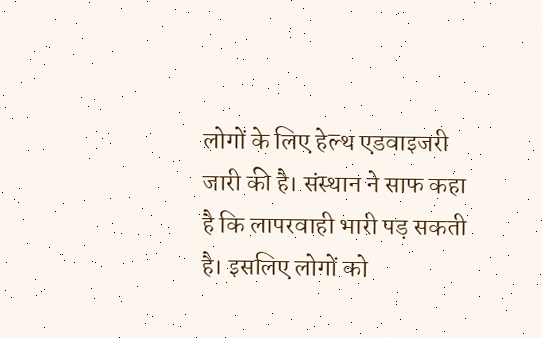लोगों के लिए हेल्थ एडवाइजरी जारी की है। संस्थान ने साफ कहा है कि लापरवाही भारी पड़ सकती है। इसलिए लोगों को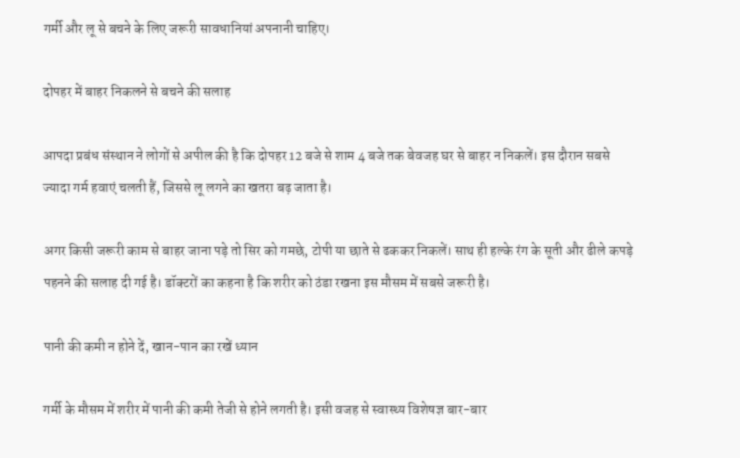गर्मी और लू से बचने के लिए जरूरी सावधानियां अपनानी चाहिए।

दोपहर में बाहर निकलने से बचने की सलाह

आपदा प्रबंध संस्थान ने लोगों से अपील की है कि दोपहर 12 बजे से शाम 4 बजे तक बेवजह घर से बाहर न निकलें। इस दौरान सबसे ज्यादा गर्म हवाएं चलती हैं, जिससे लू लगने का खतरा बढ़ जाता है।

अगर किसी जरूरी काम से बाहर जाना पड़े तो सिर को गमछे, टोपी या छाते से ढककर निकलें। साथ ही हल्के रंग के सूती और ढीले कपड़े पहनने की सलाह दी गई है। डॉक्टरों का कहना है कि शरीर को ठंडा रखना इस मौसम में सबसे जरूरी है।

पानी की कमी न होने दें, खान-पान का रखें ध्यान

गर्मी के मौसम में शरीर में पानी की कमी तेजी से होने लगती है। इसी वजह से स्वास्थ्य विशेषज्ञ बार-बार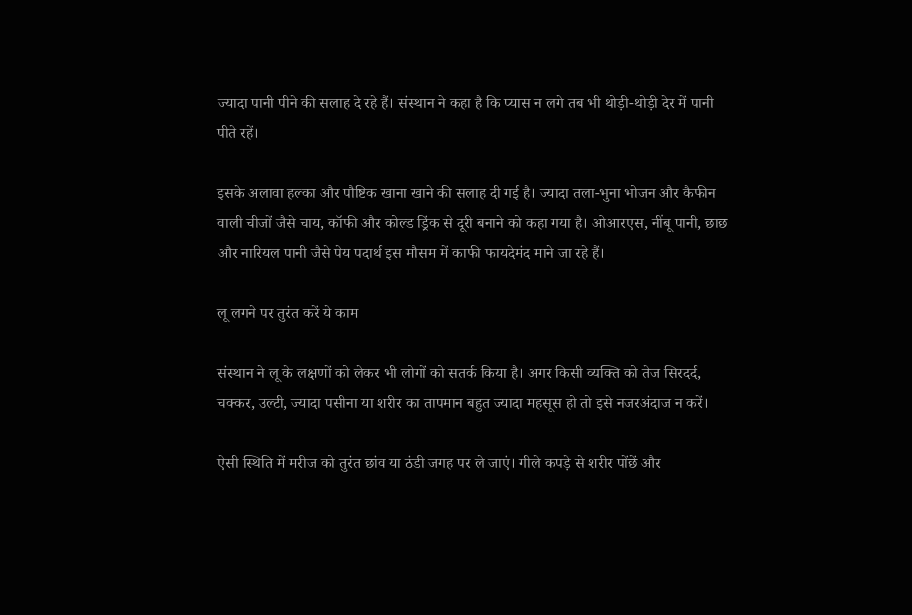ज्यादा पानी पीने की सलाह दे रहे हैं। संस्थान ने कहा है कि प्यास न लगे तब भी थोड़ी-थोड़ी देर में पानी पीते रहें।

इसके अलावा हल्का और पौष्टिक खाना खाने की सलाह दी गई है। ज्यादा तला-भुना भोजन और कैफीन वाली चीजों जैसे चाय, कॉफी और कोल्ड ड्रिंक से दूरी बनाने को कहा गया है। ओआरएस, नींबू पानी, छाछ और नारियल पानी जैसे पेय पदार्थ इस मौसम में काफी फायदेमंद माने जा रहे हैं।

लू लगने पर तुरंत करें ये काम

संस्थान ने लू के लक्षणों को लेकर भी लोगों को सतर्क किया है। अगर किसी व्यक्ति को तेज सिरदर्द, चक्कर, उल्टी, ज्यादा पसीना या शरीर का तापमान बहुत ज्यादा महसूस हो तो इसे नजरअंदाज न करें।

ऐसी स्थिति में मरीज को तुरंत छांव या ठंडी जगह पर ले जाएं। गीले कपड़े से शरीर पोंछें और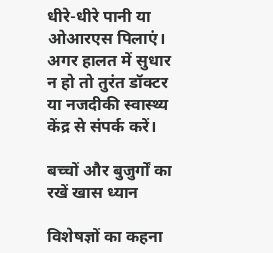धीरे-धीरे पानी या ओआरएस पिलाएं। अगर हालत में सुधार न हो तो तुरंत डॉक्टर या नजदीकी स्वास्थ्य केंद्र से संपर्क करें।

बच्चों और बुजुर्गों का रखें खास ध्यान

विशेषज्ञों का कहना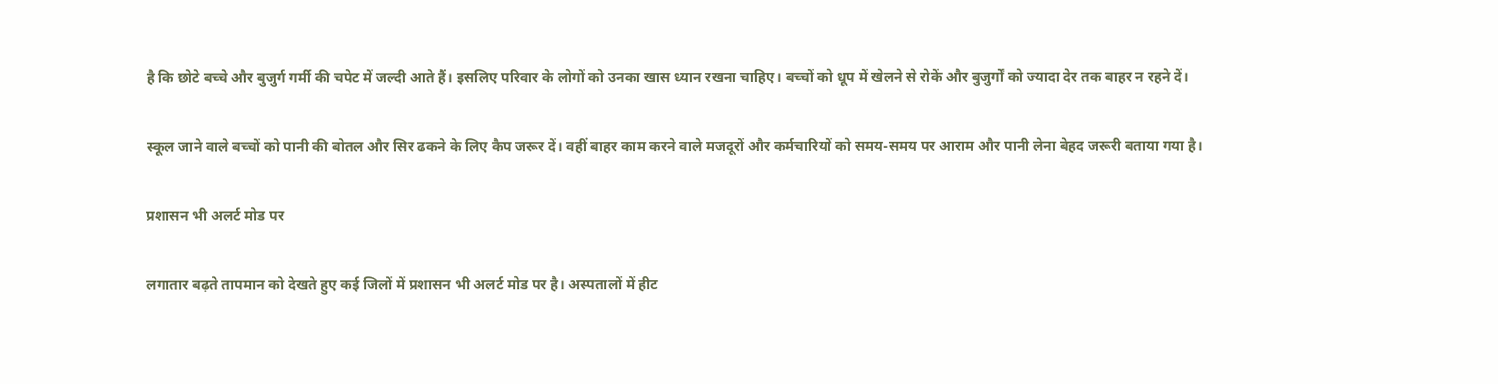है कि छोटे बच्चे और बुजुर्ग गर्मी की चपेट में जल्दी आते हैं। इसलिए परिवार के लोगों को उनका खास ध्यान रखना चाहिए। बच्चों को धूप में खेलने से रोकें और बुजुर्गों को ज्यादा देर तक बाहर न रहने दें।

स्कूल जाने वाले बच्चों को पानी की बोतल और सिर ढकने के लिए कैप जरूर दें। वहीं बाहर काम करने वाले मजदूरों और कर्मचारियों को समय-समय पर आराम और पानी लेना बेहद जरूरी बताया गया है।

प्रशासन भी अलर्ट मोड पर

लगातार बढ़ते तापमान को देखते हुए कई जिलों में प्रशासन भी अलर्ट मोड पर है। अस्पतालों में हीट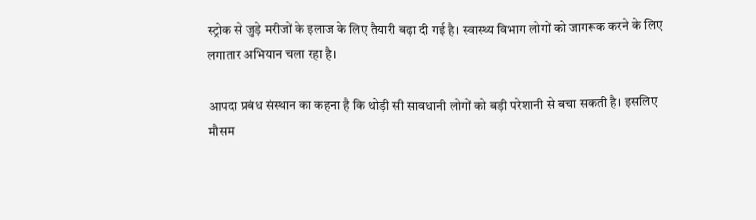स्ट्रोक से जुड़े मरीजों के इलाज के लिए तैयारी बढ़ा दी गई है। स्वास्थ्य विभाग लोगों को जागरूक करने के लिए लगातार अभियान चला रहा है।

आपदा प्रबंध संस्थान का कहना है कि थोड़ी सी सावधानी लोगों को बड़ी परेशानी से बचा सकती है। इसलिए मौसम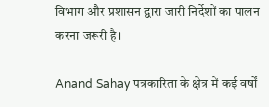विभाग और प्रशासन द्वारा जारी निर्देशों का पालन करना जरूरी है।

Anand Sahay पत्रकारिता के क्षेत्र में कई वर्षों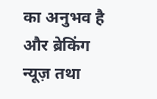का अनुभव है और ब्रेकिंग न्यूज़ तथा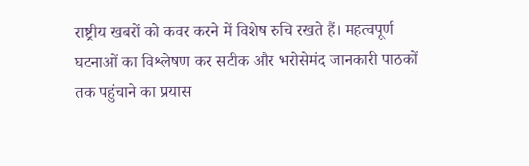राष्ट्रीय खबरों को कवर करने में विशेष रुचि रखते हैं। महत्वपूर्ण घटनाओं का विश्लेषण कर सटीक और भरोसेमंद जानकारी पाठकों तक पहुंचाने का प्रयास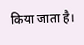किया जाता है।